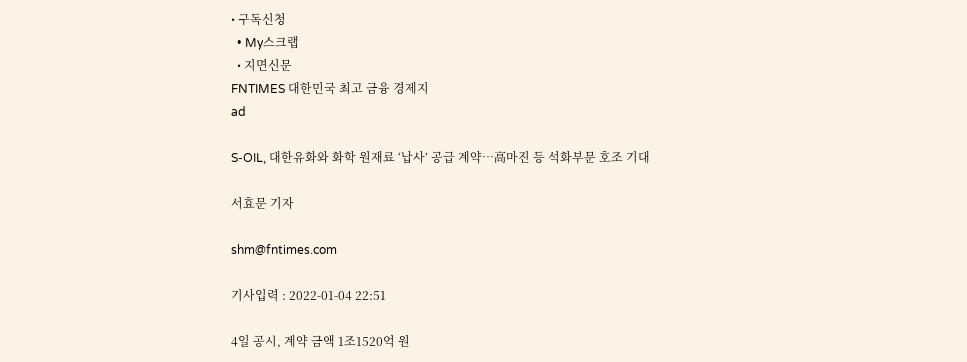• 구독신청
  • My스크랩
  • 지면신문
FNTIMES 대한민국 최고 금융 경제지
ad

S-OIL, 대한유화와 화학 원재료 ‘납사’ 공급 계약…高마진 등 석화부문 호조 기대

서효문 기자

shm@fntimes.com

기사입력 : 2022-01-04 22:51

4일 공시, 계약 금액 1조1520억 원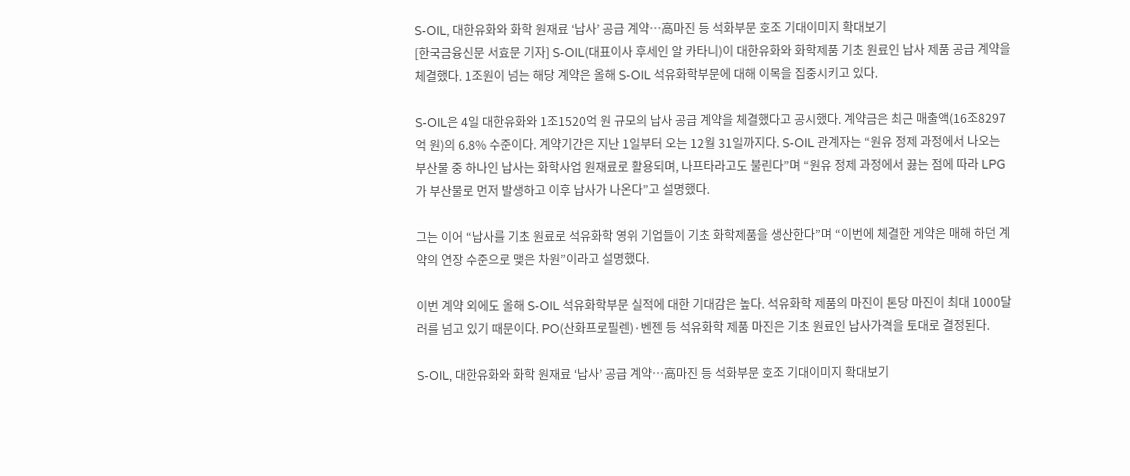S-OIL, 대한유화와 화학 원재료 ‘납사’ 공급 계약…高마진 등 석화부문 호조 기대이미지 확대보기
[한국금융신문 서효문 기자] S-OIL(대표이사 후세인 알 카타니)이 대한유화와 화학제품 기초 원료인 납사 제품 공급 계약을 체결했다. 1조원이 넘는 해당 계약은 올해 S-OIL 석유화학부문에 대해 이목을 집중시키고 있다.

S-OIL은 4일 대한유화와 1조1520억 원 규모의 납사 공급 계약을 체결했다고 공시했다. 계약금은 최근 매출액(16조8297억 원)의 6.8% 수준이다. 계약기간은 지난 1일부터 오는 12월 31일까지다. S-OIL 관계자는 “원유 정제 과정에서 나오는 부산물 중 하나인 납사는 화학사업 원재료로 활용되며, 나프타라고도 불린다”며 “원유 정제 과정에서 끓는 점에 따라 LPG가 부산물로 먼저 발생하고 이후 납사가 나온다”고 설명했다.

그는 이어 “납사를 기초 원료로 석유화학 영위 기업들이 기초 화학제품을 생산한다”며 “이번에 체결한 게약은 매해 하던 계약의 연장 수준으로 맺은 차원”이라고 설명했다.

이번 계약 외에도 올해 S-OIL 석유화학부문 실적에 대한 기대감은 높다. 석유화학 제품의 마진이 톤당 마진이 최대 1000달러를 넘고 있기 때문이다. PO(산화프로필렌)·벤젠 등 석유화학 제품 마진은 기초 원료인 납사가격을 토대로 결정된다.

S-OIL, 대한유화와 화학 원재료 ‘납사’ 공급 계약…高마진 등 석화부문 호조 기대이미지 확대보기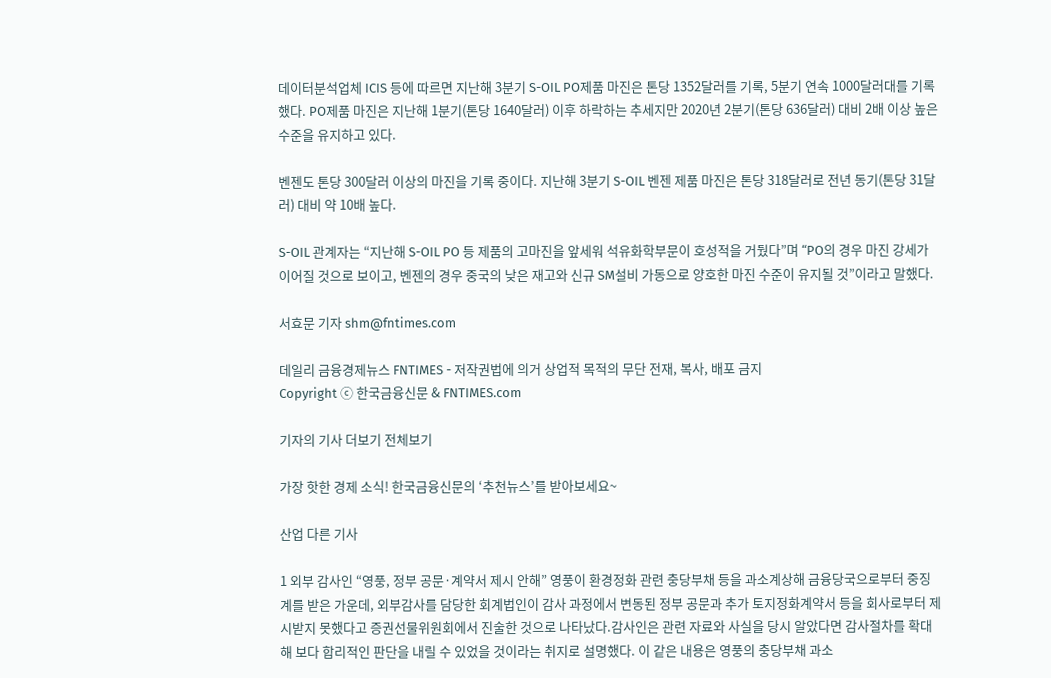데이터분석업체 ICIS 등에 따르면 지난해 3분기 S-OIL PO제품 마진은 톤당 1352달러를 기록, 5분기 연속 1000달러대를 기록했다. PO제품 마진은 지난해 1분기(톤당 1640달러) 이후 하락하는 추세지만 2020년 2분기(톤당 636달러) 대비 2배 이상 높은 수준을 유지하고 있다.

벤젠도 톤당 300달러 이상의 마진을 기록 중이다. 지난해 3분기 S-OIL 벤젠 제품 마진은 톤당 318달러로 전년 동기(톤당 31달러) 대비 약 10배 높다.

S-OIL 관계자는 “지난해 S-OIL PO 등 제품의 고마진을 앞세워 석유화학부문이 호성적을 거뒀다”며 “PO의 경우 마진 강세가 이어질 것으로 보이고, 벤젠의 경우 중국의 낮은 재고와 신규 SM설비 가동으로 양호한 마진 수준이 유지될 것”이라고 말했다.

서효문 기자 shm@fntimes.com

데일리 금융경제뉴스 FNTIMES - 저작권법에 의거 상업적 목적의 무단 전재, 복사, 배포 금지
Copyright ⓒ 한국금융신문 & FNTIMES.com

기자의 기사 더보기 전체보기

가장 핫한 경제 소식! 한국금융신문의 ‘추천뉴스’를 받아보세요~

산업 다른 기사

1 외부 감사인 “영풍, 정부 공문·계약서 제시 안해” 영풍이 환경정화 관련 충당부채 등을 과소계상해 금융당국으로부터 중징계를 받은 가운데, 외부감사를 담당한 회계법인이 감사 과정에서 변동된 정부 공문과 추가 토지정화계약서 등을 회사로부터 제시받지 못했다고 증권선물위원회에서 진술한 것으로 나타났다.감사인은 관련 자료와 사실을 당시 알았다면 감사절차를 확대해 보다 합리적인 판단을 내릴 수 있었을 것이라는 취지로 설명했다. 이 같은 내용은 영풍의 충당부채 과소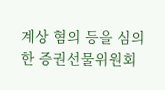계상 혐의 등을 심의한 증권선물위원회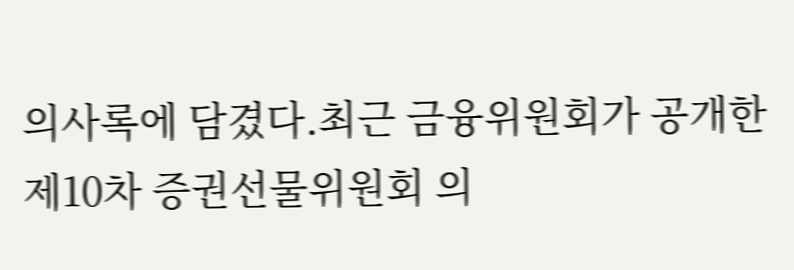의사록에 담겼다.최근 금융위원회가 공개한 제10차 증권선물위원회 의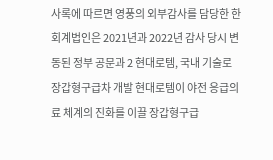사록에 따르면 영풍의 외부감사를 담당한 한 회계법인은 2021년과 2022년 감사 당시 변동된 정부 공문과 2 현대로템, 국내 기술로 장갑형구급차 개발 현대로템이 야전 응급의료 체계의 진화를 이끌 장갑형구급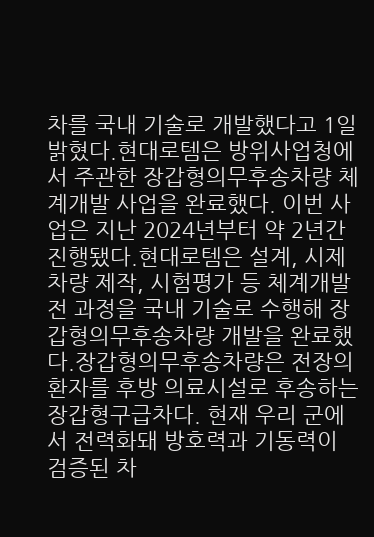차를 국내 기술로 개발했다고 1일 밝혔다.현대로템은 방위사업청에서 주관한 장갑형의무후송차량 체계개발 사업을 완료했다. 이번 사업은 지난 2024년부터 약 2년간 진행됐다.현대로템은 설계, 시제차량 제작, 시험평가 등 체계개발 전 과정을 국내 기술로 수행해 장갑형의무후송차량 개발을 완료했다.장갑형의무후송차량은 전장의 환자를 후방 의료시설로 후송하는 장갑형구급차다. 현재 우리 군에서 전력화돼 방호력과 기동력이 검증된 차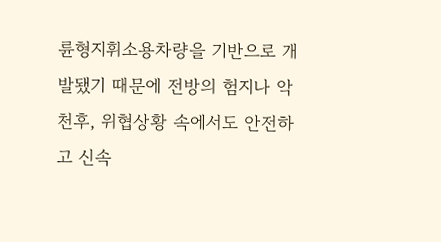륜형지휘소용차량을 기반으로 개발됐기 때문에 전방의 험지나 악천후, 위협상황 속에서도 안전하고 신속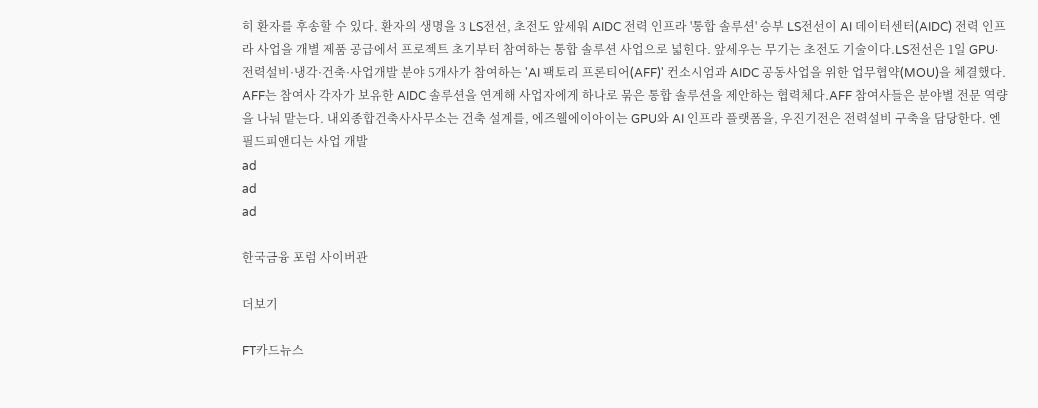히 환자를 후송할 수 있다. 환자의 생명을 3 LS전선, 초전도 앞세워 AIDC 전력 인프라 '통합 솔루션' 승부 LS전선이 AI 데이터센터(AIDC) 전력 인프라 사업을 개별 제품 공급에서 프로젝트 초기부터 참여하는 통합 솔루션 사업으로 넓힌다. 앞세우는 무기는 초전도 기술이다.LS전선은 1일 GPU·전력설비·냉각·건축·사업개발 분야 5개사가 참여하는 'AI 팩토리 프론티어(AFF)' 컨소시엄과 AIDC 공동사업을 위한 업무협약(MOU)을 체결했다. AFF는 참여사 각자가 보유한 AIDC 솔루션을 연계해 사업자에게 하나로 묶은 통합 솔루션을 제안하는 협력체다.AFF 참여사들은 분야별 전문 역량을 나눠 맡는다. 내외종합건축사사무소는 건축 설계를, 에즈웰에이아이는 GPU와 AI 인프라 플랫폼을, 우진기전은 전력설비 구축을 담당한다. 엔필드피앤디는 사업 개발
ad
ad
ad

한국금융 포럼 사이버관

더보기

FT카드뉴스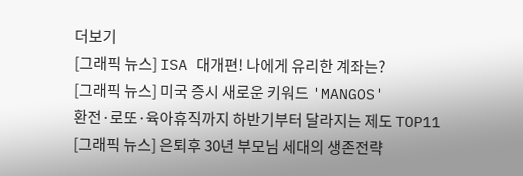더보기
[그래픽 뉴스] ISA 대개편! 나에게 유리한 계좌는?
[그래픽 뉴스] 미국 증시 새로운 키워드 'MANGOS'
환전·로또·육아휴직까지 하반기부터 달라지는 제도 TOP11
[그래픽 뉴스] 은퇴후 30년 부모님 세대의 생존전략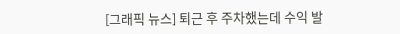[그래픽 뉴스] 퇴근 후 주차했는데 수익 발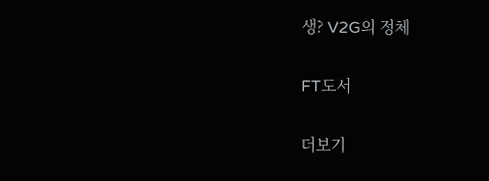생? V2G의 정체

FT도서

더보기